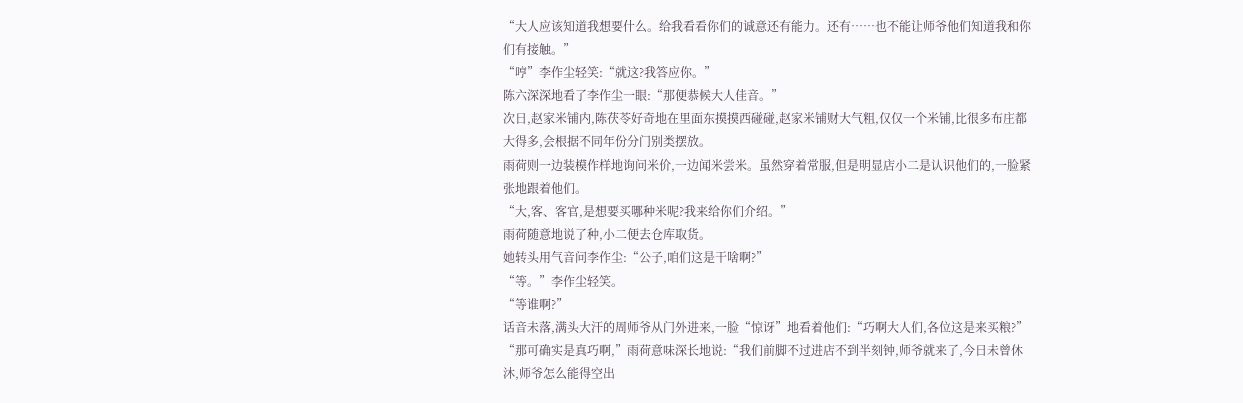“大人应该知道我想要什么。给我看看你们的诚意还有能力。还有……也不能让师爷他们知道我和你们有接触。”
“哼”李作尘轻笑:“就这?我答应你。”
陈六深深地看了李作尘一眼:“那便恭候大人佳音。”
次日,赵家米铺内,陈茯苓好奇地在里面东摸摸西碰碰,赵家米铺财大气粗,仅仅一个米铺,比很多布庄都大得多,会根据不同年份分门别类摆放。
雨荷则一边装模作样地询问米价,一边闻米尝米。虽然穿着常服,但是明显店小二是认识他们的,一脸紧张地跟着他们。
“大,客、客官,是想要买哪种米呢?我来给你们介绍。”
雨荷随意地说了种,小二便去仓库取货。
她转头用气音问李作尘:“公子,咱们这是干啥啊?”
“等。”李作尘轻笑。
“等谁啊?”
话音未落,满头大汗的周师爷从门外进来,一脸“惊讶”地看着他们:“巧啊大人们,各位这是来买粮?”
“那可确实是真巧啊,”雨荷意味深长地说:“我们前脚不过进店不到半刻钟,师爷就来了,今日未曾休沐,师爷怎么能得空出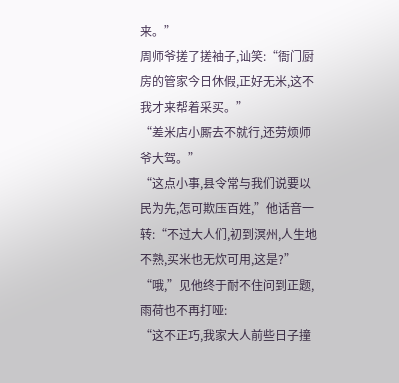来。”
周师爷搓了搓袖子,讪笑:“衙门厨房的管家今日休假,正好无米,这不我才来帮着采买。”
“差米店小厮去不就行,还劳烦师爷大驾。”
“这点小事,县令常与我们说要以民为先,怎可欺压百姓,”他话音一转:“不过大人们,初到溟州,人生地不熟,买米也无炊可用,这是?”
“哦,”见他终于耐不住问到正题,雨荷也不再打哑:
“这不正巧,我家大人前些日子撞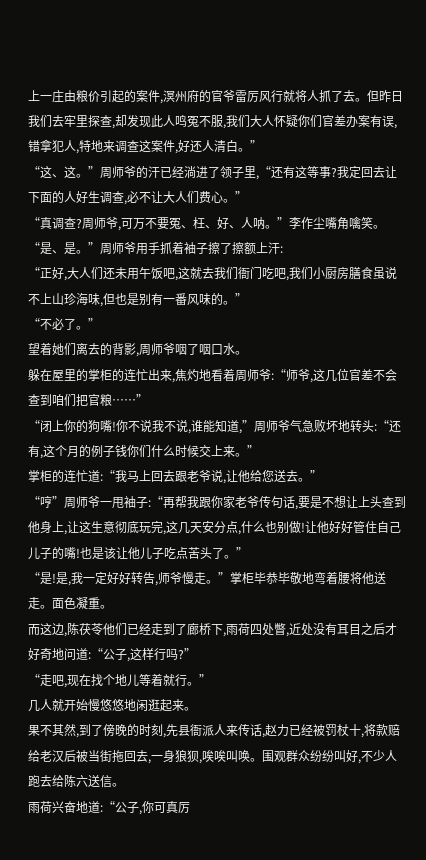上一庄由粮价引起的案件,溟州府的官爷雷厉风行就将人抓了去。但昨日我们去牢里探查,却发现此人鸣冤不服,我们大人怀疑你们官差办案有误,错拿犯人,特地来调查这案件,好还人清白。”
“这、这。”周师爷的汗已经淌进了领子里,“还有这等事?我定回去让下面的人好生调查,必不让大人们费心。”
“真调查?周师爷,可万不要冤、枉、好、人呐。”李作尘嘴角噙笑。
“是、是。”周师爷用手抓着袖子擦了擦额上汗:
“正好,大人们还未用午饭吧,这就去我们衙门吃吧,我们小厨房膳食虽说不上山珍海味,但也是别有一番风味的。”
“不必了。”
望着她们离去的背影,周师爷咽了咽口水。
躲在屋里的掌柜的连忙出来,焦灼地看着周师爷:“师爷,这几位官差不会查到咱们把官粮……”
“闭上你的狗嘴!你不说我不说,谁能知道,”周师爷气急败坏地转头:“还有,这个月的例子钱你们什么时候交上来。”
掌柜的连忙道:“我马上回去跟老爷说,让他给您送去。”
“哼”周师爷一甩袖子:“再帮我跟你家老爷传句话,要是不想让上头查到他身上,让这生意彻底玩完,这几天安分点,什么也别做!让他好好管住自己儿子的嘴!也是该让他儿子吃点苦头了。”
“是!是,我一定好好转告,师爷慢走。”掌柜毕恭毕敬地弯着腰将他送走。面色凝重。
而这边,陈茯苓他们已经走到了廊桥下,雨荷四处瞥,近处没有耳目之后才好奇地问道:“公子,这样行吗?”
“走吧,现在找个地儿等着就行。”
几人就开始慢悠悠地闲逛起来。
果不其然,到了傍晚的时刻,先县衙派人来传话,赵力已经被罚杖十,将款赔给老汉后被当街拖回去,一身狼狈,唉唉叫唤。围观群众纷纷叫好,不少人跑去给陈六送信。
雨荷兴奋地道:“公子,你可真厉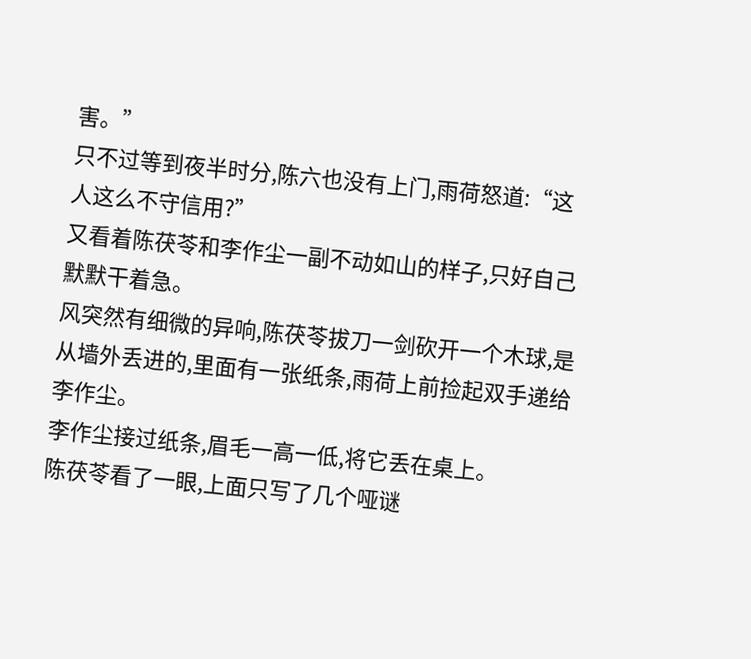害。”
只不过等到夜半时分,陈六也没有上门,雨荷怒道:“这人这么不守信用?”
又看着陈茯苓和李作尘一副不动如山的样子,只好自己默默干着急。
风突然有细微的异响,陈茯苓拔刀一剑砍开一个木球,是从墙外丢进的,里面有一张纸条,雨荷上前捡起双手递给李作尘。
李作尘接过纸条,眉毛一高一低,将它丢在桌上。
陈茯苓看了一眼,上面只写了几个哑谜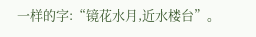一样的字:“镜花水月,近水楼台”。